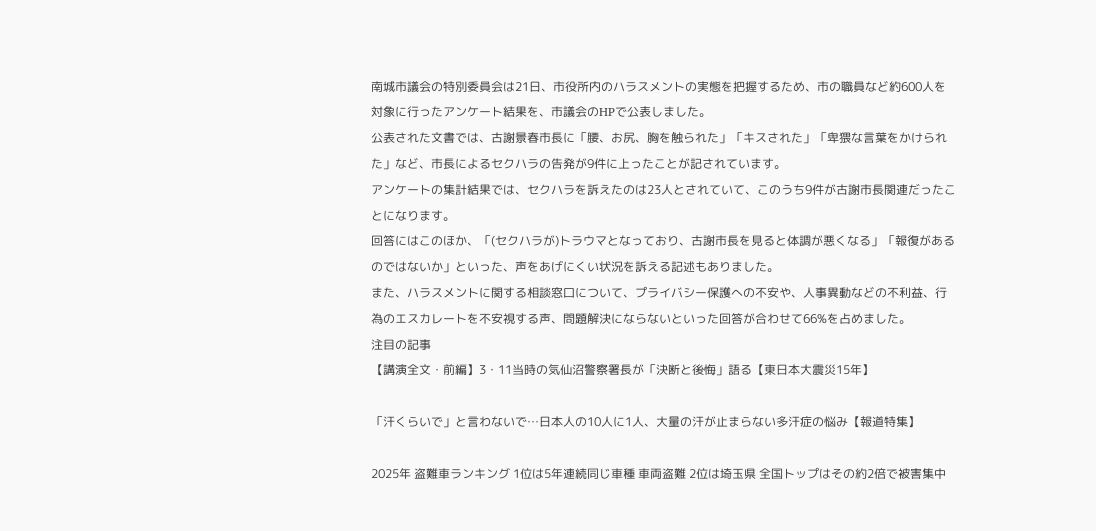南城市議会の特別委員会は21日、市役所内のハラスメントの実態を把握するため、市の職員など約600人を対象に行ったアンケート結果を、市議会のHPで公表しました。
公表された文書では、古謝景春市長に「腰、お尻、胸を触られた」「キスされた」「卑猥な言葉をかけられた」など、市長によるセクハラの告発が9件に上ったことが記されています。
アンケートの集計結果では、セクハラを訴えたのは23人とされていて、このうち9件が古謝市長関連だったことになります。
回答にはこのほか、「(セクハラが)トラウマとなっており、古謝市長を見ると体調が悪くなる」「報復があるのではないか」といった、声をあげにくい状況を訴える記述もありました。
また、ハラスメントに関する相談窓口について、プライバシー保護への不安や、人事異動などの不利益、行為のエスカレートを不安視する声、問題解決にならないといった回答が合わせて66%を占めました。
注目の記事
【講演全文・前編】3・11当時の気仙沼警察署長が「決断と後悔」語る【東日本大震災15年】

「汗くらいで」と言わないで…日本人の10人に1人、大量の汗が止まらない多汗症の悩み【報道特集】

2025年 盗難車ランキング 1位は5年連続同じ車種 車両盗難 2位は埼玉県 全国トップはその約2倍で被害集中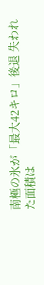南極の氷が「最大42キロ」後退 失われた面積は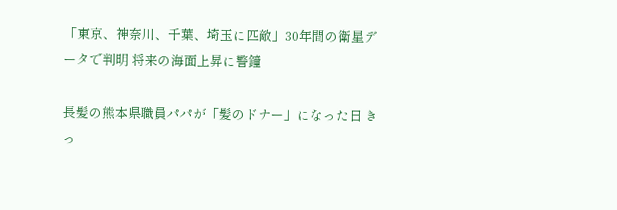「東京、神奈川、千葉、埼玉に匹敵」30年間の衛星データで判明 将来の海面上昇に警鐘

長髪の熊本県職員パパが「髪のドナー」になった日 きっ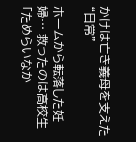かけは亡き義母を支えた“日常”

ホームから転落した妊婦… 救ったのは高校生 「ためらいなか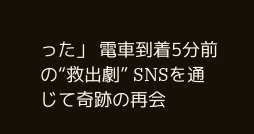った」 電車到着5分前の“救出劇” SNSを通じて奇跡の再会